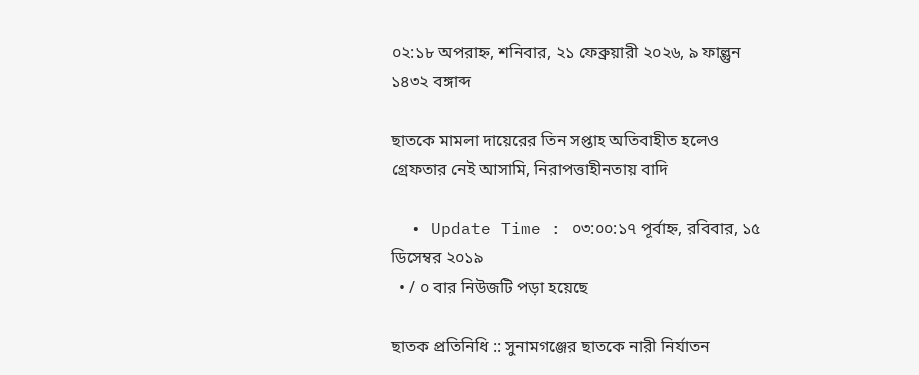০২:১৮ অপরাহ্ন, শনিবার, ২১ ফেব্রুয়ারী ২০২৬, ৯ ফাল্গুন ১৪৩২ বঙ্গাব্দ

ছাতকে মামলা দায়েরের তিন সপ্তাহ অতিবাহীত হলেও গ্রেফতার নেই আসামি, নিরাপত্তাহীনতায় বাদি

  • Update Time : ০৩:০০:১৭ পূর্বাহ্ন, রবিবার, ১৫ ডিসেম্বর ২০১৯
  • / ০ বার নিউজটি পড়া হয়েছে

ছাতক প্রতিনিধি :: সুনামগঞ্জের ছাতকে নারী নির্যাতন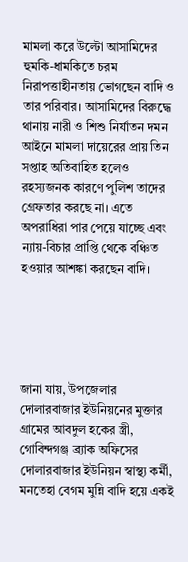মামলা করে উল্টো আসামিদের হুমকি-ধামকিতে চরম নিরাপত্তাহীনতায় ভোগছেন বাদি ও তার পরিবার। আসামিদের বিরুদ্ধে থানায় নারী ও শিশু নির্যাতন দমন আইনে মামলা দায়েরের প্রায় তিন সপ্তাহ অতিবাহিত হলেও রহস্যজনক কারণে পুলিশ তাদের গ্রেফতার করছে না। এতে অপরাধিরা পার পেয়ে যাচ্ছে এবং ন্যায়-বিচার প্রাপ্তি থেকে বঞ্চিত হওয়ার আশঙ্কা করছেন বাদি।





জানা যায়, উপজেলার দোলারবাজার ইউনিয়নের মুক্তার গ্রামের আবদুল হকের স্ত্রী, গোবিন্দগঞ্জ ব্র্যাক অফিসের দোলারবাজার ইউনিয়ন স্বাস্থ্য কর্মী, মনতেহা বেগম মুন্নি বাদি হয়ে একই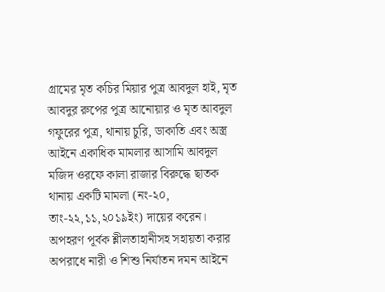গ্রামের মৃত কচির মিয়ার পুত্র আবদুল হাই, মৃত আবদুর রুপের পুত্র আনোয়ার ও মৃত আবদুল গফুরের পুত্র, থানায় চুরি, ডাকাতি এবং অস্ত্র আইনে একাধিক মামলার আসামি আবদুল মজিদ ওরফে কালা রাজার বিরুদ্ধে ছাতক থানায় একটি মামলা (নং-২০, তাং-২২,১১,২০১৯ইং) দায়ের করেন। অপহরণ পূর্বক শ্লীলতাহানীসহ সহায়তা করার অপরাধে নারী ও শিশু নির্যাতন দমন আইনে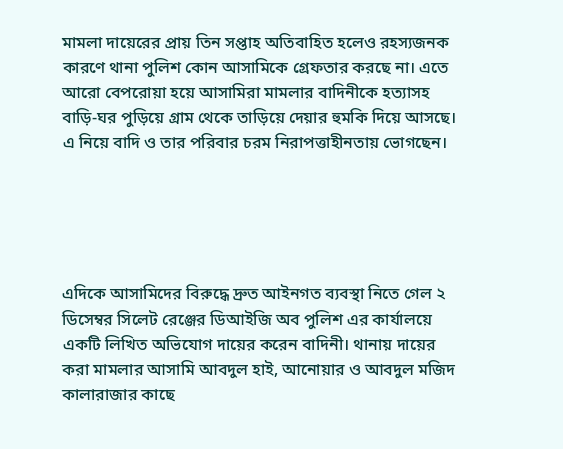মামলা দায়েরের প্রায় তিন সপ্তাহ অতিবাহিত হলেও রহস্যজনক কারণে থানা পুলিশ কোন আসামিকে গ্রেফতার করছে না। এতে আরো বেপরোয়া হয়ে আসামিরা মামলার বাদিনীকে হত্যাসহ বাড়ি-ঘর পুড়িয়ে গ্রাম থেকে তাড়িয়ে দেয়ার হুমকি দিয়ে আসছে। এ নিয়ে বাদি ও তার পরিবার চরম নিরাপত্তাহীনতায় ভোগছেন।





এদিকে আসামিদের বিরুদ্ধে দ্রুত আইনগত ব্যবস্থা নিতে গেল ২ ডিসেম্বর সিলেট রেঞ্জের ডিআইজি অব পুলিশ এর কার্যালয়ে একটি লিখিত অভিযোগ দায়ের করেন বাদিনী। থানায় দায়ের করা মামলার আসামি আবদুল হাই, আনোয়ার ও আবদুল মজিদ কালারাজার কাছে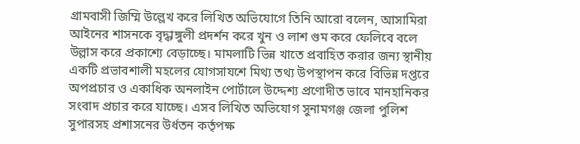গ্রামবাসী জিম্মি উল্লেখ করে লিখিত অভিযোগে তিনি আরো বলেন, আসামিরা আইনের শাসনকে বৃদ্ধাঙ্গুলী প্রদর্শন করে খুন ও লাশ গুম করে ফেলিবে বলে উল্লাস করে প্রকাশ্যে বেড়াচ্ছে। মামলাটি ভিন্ন খাতে প্রবাহিত করার জন্য স্থানীয় একটি প্রভাবশালী মহলের যোগসাযশে মিথ্য তথ্য উপস্থাপন করে বিভিন্ন দপ্তরে অপপ্রচার ও একাধিক অনলাইন পোর্টালে উদ্দেশ্য প্রণোদীত ভাবে মানহানিকর সংবাদ প্রচার করে যাচ্ছে। এসব লিখিত অভিযোগ সুনামগঞ্জ জেলা পুলিশ সুপারসহ প্রশাসনের উর্ধতন কর্তৃপক্ষ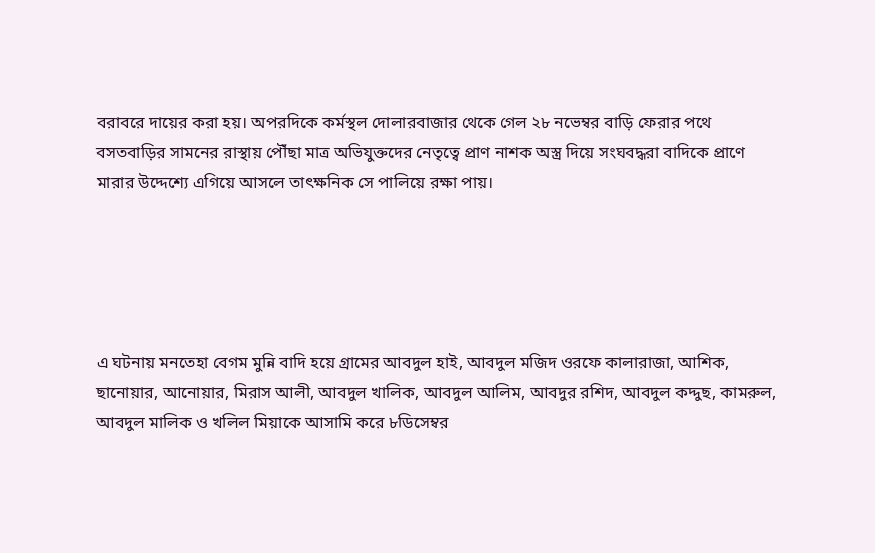বরাবরে দায়ের করা হয়। অপরদিকে কর্মস্থল দোলারবাজার থেকে গেল ২৮ নভেম্বর বাড়ি ফেরার পথে বসতবাড়ির সামনের রাস্থায় পৌঁছা মাত্র অভিযুক্তদের নেতৃত্বে প্রাণ নাশক অস্ত্র দিয়ে সংঘবদ্ধরা বাদিকে প্রাণে মারার উদ্দেশ্যে এগিয়ে আসলে তাৎক্ষনিক সে পালিয়ে রক্ষা পায়।





এ ঘটনায় মনতেহা বেগম মুন্নি বাদি হয়ে গ্রামের আবদুল হাই, আবদুল মজিদ ওরফে কালারাজা, আশিক, ছানোয়ার, আনোয়ার, মিরাস আলী, আবদুল খালিক, আবদুল আলিম, আবদুর রশিদ, আবদুল কদ্দুছ, কামরুল, আবদুল মালিক ও খলিল মিয়াকে আসামি করে ৮ডিসেম্বর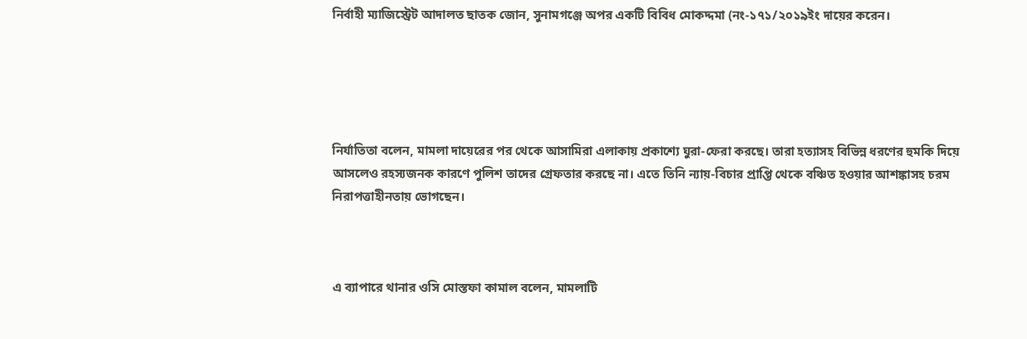নির্বাহী ম্যাজিস্ট্রেট আদালত ছাতক জোন, সুনামগঞ্জে অপর একটি বিবিধ মোকদ্দমা (নং-১৭১/২০১৯ইং দায়ের করেন।





নির্যাতিতা বলেন, মামলা দায়েরের পর থেকে আসামিরা এলাকায় প্রকাশ্যে ঘুরা-ফেরা করছে। তারা হত্যাসহ বিভিন্ন ধরণের হুমকি দিয়ে আসলেও রহস্যজনক কারণে পুলিশ তাদের গ্রেফতার করছে না। এতে তিনি ন্যায়-বিচার প্রাপ্তি থেকে বঞ্চিত হওয়ার আশঙ্কাসহ চরম নিরাপত্তাহীনতায় ভোগছেন।



এ ব্যাপারে থানার ওসি মোস্তফা কামাল বলেন, মামলাটি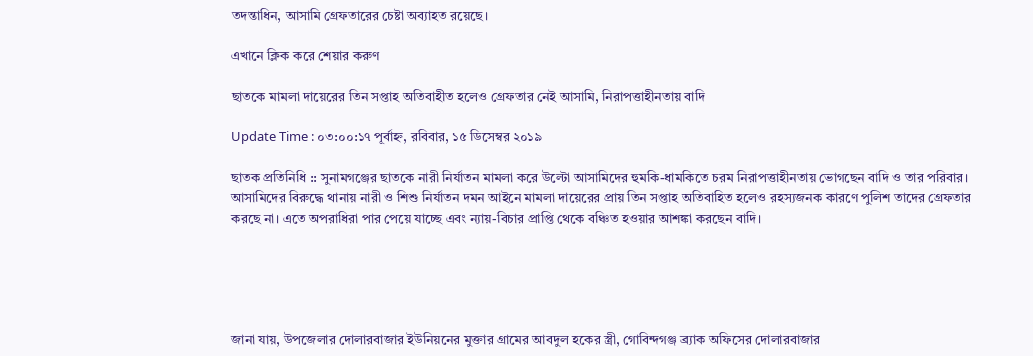তদন্তাধিন, আসামি গ্রেফতারের চেষ্টা অব্যাহত রয়েছে।

এখানে ক্লিক করে শেয়ার করুণ

ছাতকে মামলা দায়েরের তিন সপ্তাহ অতিবাহীত হলেও গ্রেফতার নেই আসামি, নিরাপত্তাহীনতায় বাদি

Update Time : ০৩:০০:১৭ পূর্বাহ্ন, রবিবার, ১৫ ডিসেম্বর ২০১৯

ছাতক প্রতিনিধি :: সুনামগঞ্জের ছাতকে নারী নির্যাতন মামলা করে উল্টো আসামিদের হুমকি-ধামকিতে চরম নিরাপত্তাহীনতায় ভোগছেন বাদি ও তার পরিবার। আসামিদের বিরুদ্ধে থানায় নারী ও শিশু নির্যাতন দমন আইনে মামলা দায়েরের প্রায় তিন সপ্তাহ অতিবাহিত হলেও রহস্যজনক কারণে পুলিশ তাদের গ্রেফতার করছে না। এতে অপরাধিরা পার পেয়ে যাচ্ছে এবং ন্যায়-বিচার প্রাপ্তি থেকে বঞ্চিত হওয়ার আশঙ্কা করছেন বাদি।





জানা যায়, উপজেলার দোলারবাজার ইউনিয়নের মুক্তার গ্রামের আবদুল হকের স্ত্রী, গোবিন্দগঞ্জ ব্র্যাক অফিসের দোলারবাজার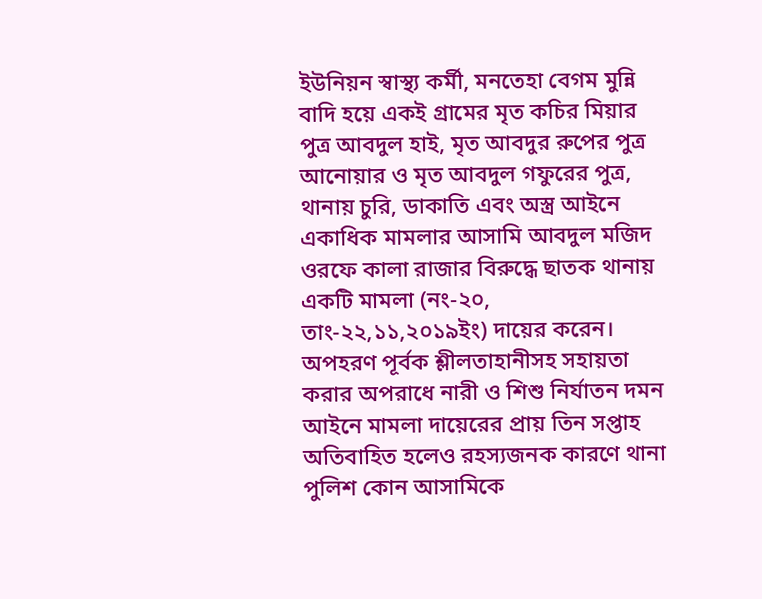ইউনিয়ন স্বাস্থ্য কর্মী, মনতেহা বেগম মুন্নি বাদি হয়ে একই গ্রামের মৃত কচির মিয়ার পুত্র আবদুল হাই, মৃত আবদুর রুপের পুত্র আনোয়ার ও মৃত আবদুল গফুরের পুত্র, থানায় চুরি, ডাকাতি এবং অস্ত্র আইনে একাধিক মামলার আসামি আবদুল মজিদ ওরফে কালা রাজার বিরুদ্ধে ছাতক থানায় একটি মামলা (নং-২০, তাং-২২,১১,২০১৯ইং) দায়ের করেন। অপহরণ পূর্বক শ্লীলতাহানীসহ সহায়তা করার অপরাধে নারী ও শিশু নির্যাতন দমন আইনে মামলা দায়েরের প্রায় তিন সপ্তাহ অতিবাহিত হলেও রহস্যজনক কারণে থানা পুলিশ কোন আসামিকে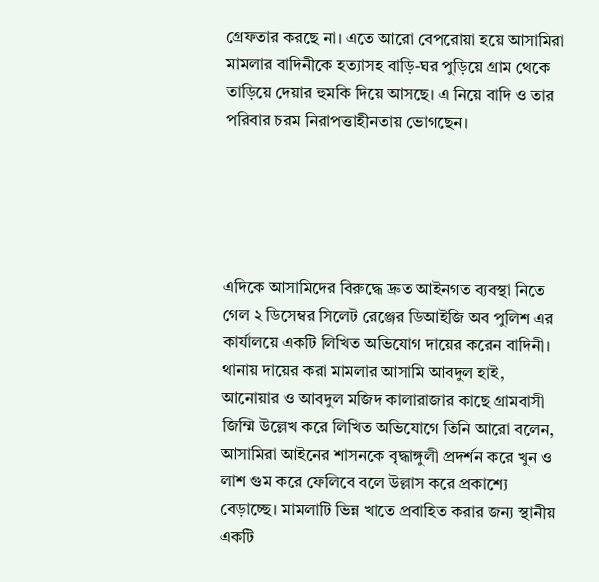গ্রেফতার করছে না। এতে আরো বেপরোয়া হয়ে আসামিরা মামলার বাদিনীকে হত্যাসহ বাড়ি-ঘর পুড়িয়ে গ্রাম থেকে তাড়িয়ে দেয়ার হুমকি দিয়ে আসছে। এ নিয়ে বাদি ও তার পরিবার চরম নিরাপত্তাহীনতায় ভোগছেন।





এদিকে আসামিদের বিরুদ্ধে দ্রুত আইনগত ব্যবস্থা নিতে গেল ২ ডিসেম্বর সিলেট রেঞ্জের ডিআইজি অব পুলিশ এর কার্যালয়ে একটি লিখিত অভিযোগ দায়ের করেন বাদিনী। থানায় দায়ের করা মামলার আসামি আবদুল হাই, আনোয়ার ও আবদুল মজিদ কালারাজার কাছে গ্রামবাসী জিম্মি উল্লেখ করে লিখিত অভিযোগে তিনি আরো বলেন, আসামিরা আইনের শাসনকে বৃদ্ধাঙ্গুলী প্রদর্শন করে খুন ও লাশ গুম করে ফেলিবে বলে উল্লাস করে প্রকাশ্যে বেড়াচ্ছে। মামলাটি ভিন্ন খাতে প্রবাহিত করার জন্য স্থানীয় একটি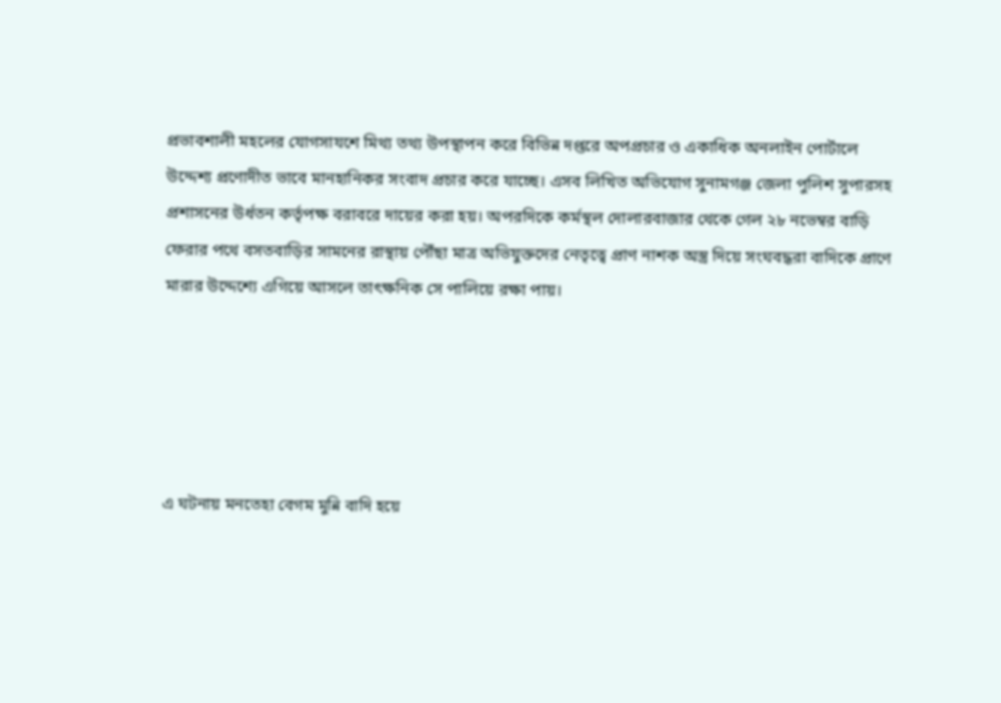প্রভাবশালী মহলের যোগসাযশে মিথ্য তথ্য উপস্থাপন করে বিভিন্ন দপ্তরে অপপ্রচার ও একাধিক অনলাইন পোর্টালে উদ্দেশ্য প্রণোদীত ভাবে মানহানিকর সংবাদ প্রচার করে যাচ্ছে। এসব লিখিত অভিযোগ সুনামগঞ্জ জেলা পুলিশ সুপারসহ প্রশাসনের উর্ধতন কর্তৃপক্ষ বরাবরে দায়ের করা হয়। অপরদিকে কর্মস্থল দোলারবাজার থেকে গেল ২৮ নভেম্বর বাড়ি ফেরার পথে বসতবাড়ির সামনের রাস্থায় পৌঁছা মাত্র অভিযুক্তদের নেতৃত্বে প্রাণ নাশক অস্ত্র দিয়ে সংঘবদ্ধরা বাদিকে প্রাণে মারার উদ্দেশ্যে এগিয়ে আসলে তাৎক্ষনিক সে পালিয়ে রক্ষা পায়।





এ ঘটনায় মনতেহা বেগম মুন্নি বাদি হয়ে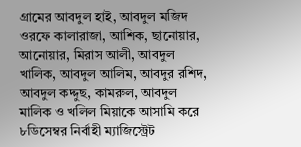গ্রামের আবদুল হাই, আবদুল মজিদ ওরফে কালারাজা, আশিক, ছানোয়ার, আনোয়ার, মিরাস আলী, আবদুল খালিক, আবদুল আলিম, আবদুর রশিদ, আবদুল কদ্দুছ, কামরুল, আবদুল মালিক ও খলিল মিয়াকে আসামি করে ৮ডিসেম্বর নির্বাহী ম্যাজিস্ট্রেট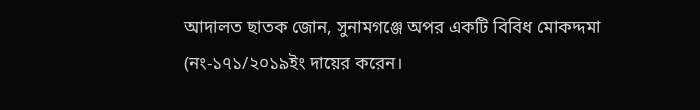আদালত ছাতক জোন, সুনামগঞ্জে অপর একটি বিবিধ মোকদ্দমা (নং-১৭১/২০১৯ইং দায়ের করেন।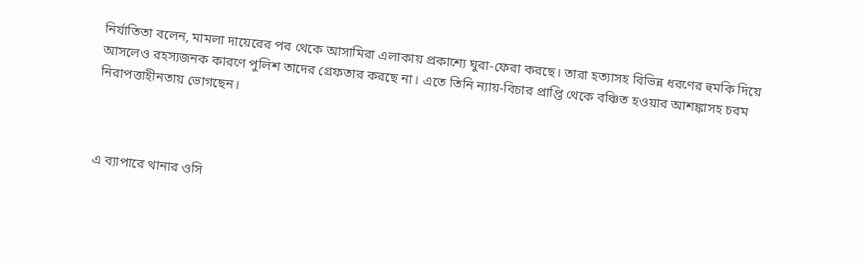নির্যাতিতা বলেন, মামলা দায়েরের পর থেকে আসামিরা এলাকায় প্রকাশ্যে ঘুরা-ফেরা করছে। তারা হত্যাসহ বিভিন্ন ধরণের হুমকি দিয়ে আসলেও রহস্যজনক কারণে পুলিশ তাদের গ্রেফতার করছে না। এতে তিনি ন্যায়-বিচার প্রাপ্তি থেকে বঞ্চিত হওয়ার আশঙ্কাসহ চরম নিরাপত্তাহীনতায় ভোগছেন।



এ ব্যাপারে থানার ওসি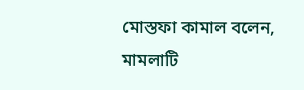মোস্তফা কামাল বলেন, মামলাটি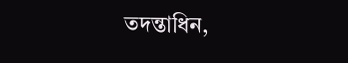তদন্তাধিন,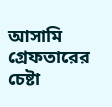আসামি গ্রেফতারের চেষ্টা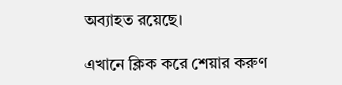অব্যাহত রয়েছে।

এখানে ক্লিক করে শেয়ার করুণ